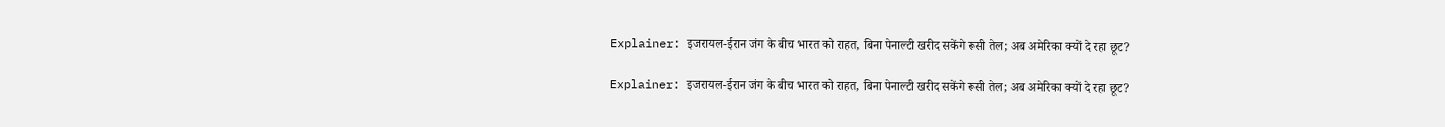Explainer: इजरायल-ईरान जंग के बीच भारत को राहत, ब‍िना पेनाल्‍टी खरीद सकेंगे रूसी तेल; अब अमेर‍िका क्‍यों दे रहा छूट?

Explainer: इजरायल-ईरान जंग के बीच भारत को राहत, ब‍िना पेनाल्‍टी खरीद सकेंगे रूसी तेल; अब अमेर‍िका क्‍यों दे रहा छूट?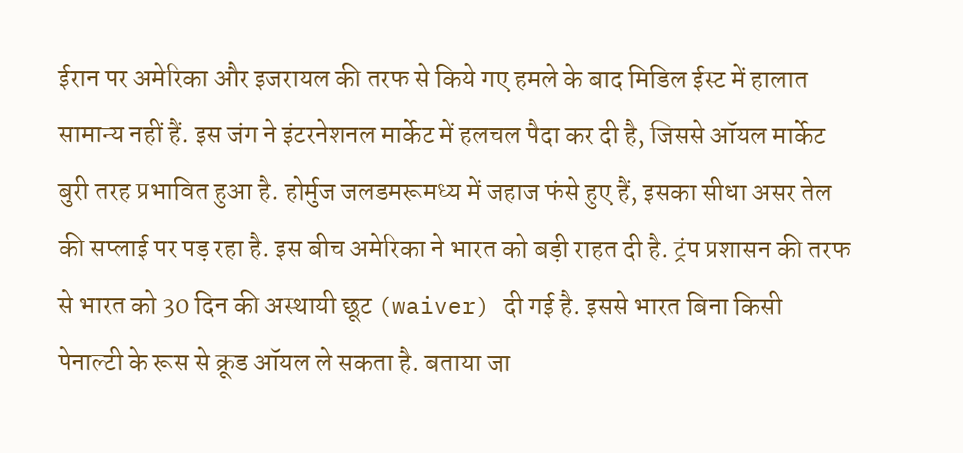ईरान पर अमेर‍िका और इजरायल की तरफ से क‍िये गए हमले के बाद म‍िड‍िल ईस्‍ट में हालात सामान्‍य नहीं हैं. इस जंग ने इंटरनेशनल मार्केट में हलचल पैदा कर दी है, ज‍िससे ऑयल मार्केट बुरी तरह प्रभाव‍ित हुआ है. होर्मुज जलडमरूमध्य में जहाज फंसे हुए हैं, इसका सीधा असर तेल की सप्लाई पर पड़ रहा है. इस बीच अमेरिका ने भारत को बड़ी राहत दी है. ट्रंप प्रशासन की तरफ से भारत को 30 दिन की अस्थायी छूट (waiver) दी गई है. इससे भारत ब‍िना क‍िसी पेनाल्‍टी के रूस से क्रूड ऑयल ले सकता है. बताया जा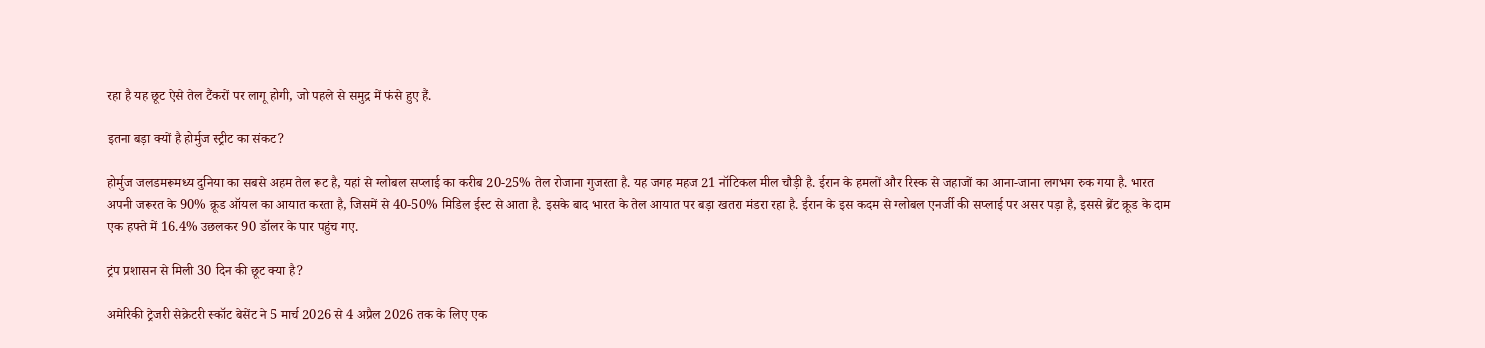रहा है यह छूट ऐसे तेल टैंकरों पर लागू होगी, जो पहले से समुद्र में फंसे हुए हैं.

इतना बड़ा क्‍यों है होर्मुज स्‍ट्रीट का संकट?

होर्मुज जलडमरूमध्य दुनिया का सबसे अहम तेल रूट है, यहां से ग्‍लोबल सप्‍लाई का करीब 20-25% तेल रोजाना गुजरता है. यह जगह महज 21 नॉटिकल मील चौड़ी है. ईरान के हमलों और र‍िस्‍क से जहाजों का आना-जाना लगभग रुक गया है. भारत अपनी जरूरत के 90% क्रूड ऑयल का आयात करता है, ज‍िसमें से 40-50% मिडिल ईस्ट से आता है. इसके बाद भारत के तेल आयात पर बड़ा खतरा मंडरा रहा है. ईरान के इस कदम से ग्‍लोबल एनर्जी की सप्‍लाई पर असर पड़ा है, इससे ब्रेंट क्रूड के दाम एक हफ्ते में 16.4% उछलकर 90 डॉलर के पार पहुंच गए.

ट्रंप प्रशासन से म‍िली 30 दिन की छूट क्या है?

अमेरिकी ट्रेजरी सेक्रेटरी स्कॉट बेसेंट ने 5 मार्च 2026 से 4 अप्रैल 2026 तक के लि‍ए एक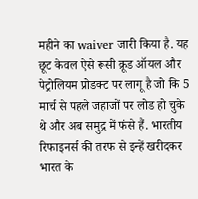महीने का waiver जारी क‍िया है. यह छूट केवल ऐसे रूसी क्रूड ऑयल और पेट्रोलियम प्रोडक्ट पर लागू है जो क‍ि 5 मार्च से पहले जहाजों पर लोड हो चुके थे और अब समुद्र में फंसे हैं. भारतीय रिफाइनर्स की तरफ से इन्‍हें खरीदकर भारत के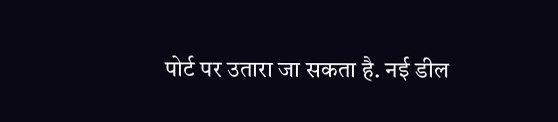पोर्ट पर उतारा जा सकता है. नई डील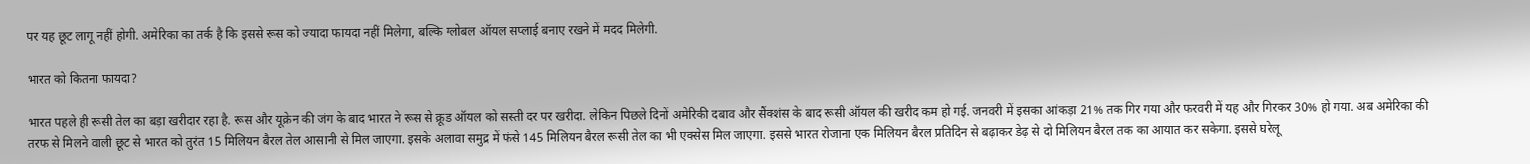पर यह छूट लागू नहीं होगी. अमेरिका का तर्क है क‍ि इससे रूस को ज्यादा फायदा नहीं म‍िलेगा, बल्कि ग्‍लोबल ऑयल सप्‍लाई बनाए रखने में मदद म‍िलेगी.

भारत को क‍ितना फायदा?

भारत पहले ही रूसी तेल का बड़ा खरीदार रहा है. रूस और यूक्रेन की जंग के बाद भारत ने रूस से क्रूड ऑयल को सस्‍ती दर पर खरीदा. लेकिन प‍िछले द‍िनों अमेरिकी दबाव और सैंक्शंस के बाद रूसी ऑयल की खरीद कम हो गई. जनवरी में इसका आंकड़ा 21% तक गिर गया और फरवरी में यह और ग‍िरकर 30% हो गया. अब अमेर‍िका की तरफ से म‍िलने वाली छूट से भारत को तुरंत 15 मिलियन बैरल तेल आसानी से म‍िल जाएगा. इसके अलावा समुद्र में फंसे 145 मिलियन बैरल रूसी तेल का भी एक्‍सेस म‍िल जाएगा. इससे भारत रोजाना एक मिलियन बैरल प्रत‍िद‍िन से बढ़ाकर डेढ़ से दो मिलियन बैरल तक का आयात कर सकेगा. इससे घरेलू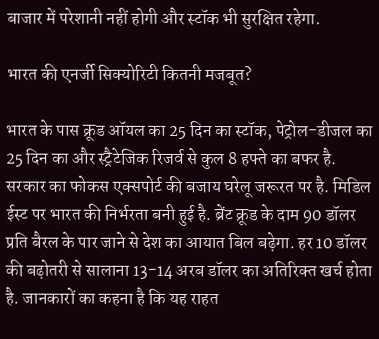बाजार में परेशानी नहीं होगी और स्टॉक भी सुरक्षित रहेगा.

भारत की एनर्जी स‍िक्‍योर‍िटी कितनी मजबूत?

भारत के पास क्रूड ऑयल का 25 दिन का स्टॉक, पेट्रोल-डीजल का 25 दिन का और स्ट्रैटेजिक रिजर्व से कुल 8 हफ्ते का बफर है. सरकार का फोकस एक्‍सपोर्ट की बजाय घरेलू जरूरत पर है. मिडिल ईस्ट पर भारत की निर्भरता बनी हुई है. ब्रेंट क्रूड के दाम 90 डॉलर प्रत‍ि बैरल के पार जाने से देश का आयात बिल बढ़ेगा. हर 10 डॉलर की बढ़ोतरी से सालाना 13-14 अरब डॉलर का अत‍िर‍िक्‍त खर्च होता है. जानकारों का कहना है क‍ि यह राहत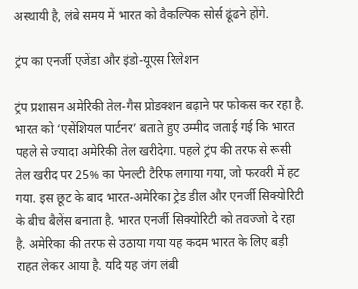अस्थायी है, लंबे समय में भारत को वैकल्पिक सोर्स ढूंढने होंगे.

ट्रंप का एनर्जी एजेंडा और इंडो-यूएस र‍िलेशन

ट्रंप प्रशासन अमेरिकी तेल-गैस प्रोडक्‍शन बढ़ाने पर फोकस कर रहा है. भारत को ‘एसेंशियल पार्टनर’ बताते हुए उम्मीद जताई गई कि भारत पहले से ज्‍यादा अमेरिकी तेल खरीदेगा. पहले ट्रंप की तरफ से रूसी तेल खरीद पर 25% का पेनल्टी टैरिफ लगाया गया, जो फरवरी में हट गया. इस छूट के बाद भारत-अमेरिका ट्रेड डील और एनर्जी सिक्योरिटी के बीच बैलेंस बनाता है. भारत एनर्जी स‍िक्‍योर‍िटी को तवज्‍जो दे रहा है. अमेर‍िका की तरफ से उठाया गया यह कदम भारत के लि‍ए बड़ी राहत लेकर आया है. यद‍ि यह जंग लंबी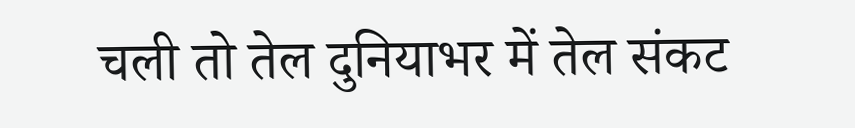चली तो तेल दुन‍ियाभर में तेल संकट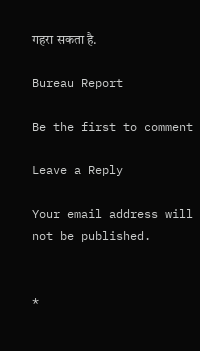गहरा सकता है.

Bureau Report

Be the first to comment

Leave a Reply

Your email address will not be published.


*